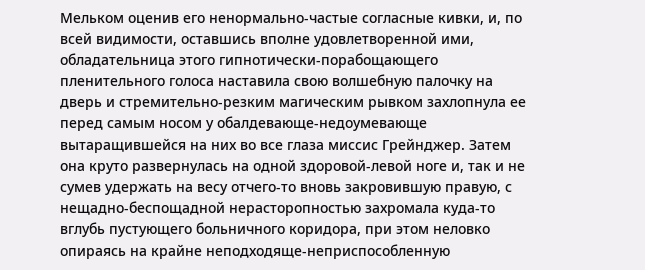Мельком оценив его ненормально-частые согласные кивки, и, по всей видимости, оставшись вполне удовлетворенной ими, обладательница этого гипнотически-порабощающего пленительного голоса наставила свою волшебную палочку на дверь и стремительно-резким магическим рывком захлопнула ее перед самым носом у обалдевающе-недоумевающе вытаращившейся на них во все глаза миссис Грейнджер. Затем она круто развернулась на одной здоровой-левой ноге и, так и не сумев удержать на весу отчего-то вновь закровившую правую, с нещадно-беспощадной нерасторопностью захромала куда-то вглубь пустующего больничного коридора, при этом неловко опираясь на крайне неподходяще-неприспособленную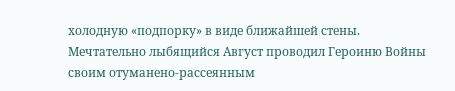холодную «подпорку» в виде ближайшей стены. Мечтательно лыбящийся Август проводил Героиню Войны своим отуманено-рассеянным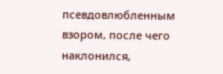псевдовлюбленным взором, после чего наклонился,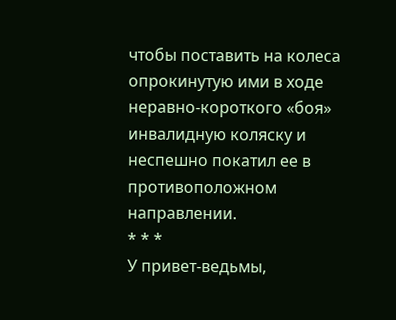чтобы поставить на колеса опрокинутую ими в ходе неравно-короткого «боя» инвалидную коляску и неспешно покатил ее в противоположном направлении.
* * *
У привет-ведьмы,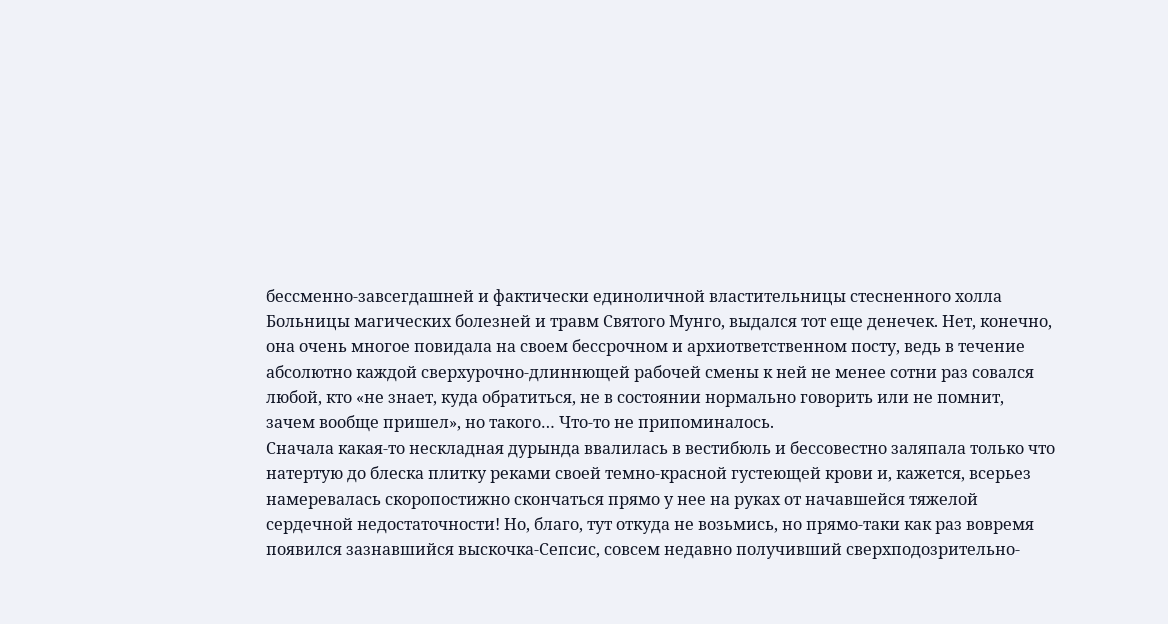бессменно-завсегдашней и фактически единоличной властительницы стесненного холла Больницы магических болезней и травм Святого Мунго, выдался тот еще денечек. Нет, конечно, она очень многое повидала на своем бессрочном и архиответственном посту, ведь в течение абсолютно каждой сверхурочно-длиннющей рабочей смены к ней не менее сотни раз совался любой, кто «не знает, куда обратиться, не в состоянии нормально говорить или не помнит, зачем вообще пришел», но такого… Что-то не припоминалось.
Сначала какая-то нескладная дурында ввалилась в вестибюль и бессовестно заляпала только что натертую до блеска плитку реками своей темно-красной густеющей крови и, кажется, всерьез намеревалась скоропостижно скончаться прямо у нее на руках от начавшейся тяжелой сердечной недостаточности! Но, благо, тут откуда не возьмись, но прямо-таки как раз вовремя появился зазнавшийся выскочка-Сепсис, совсем недавно получивший сверхподозрительно-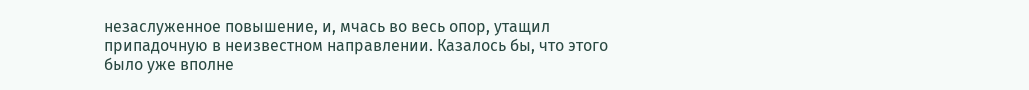незаслуженное повышение, и, мчась во весь опор, утащил припадочную в неизвестном направлении. Казалось бы, что этого было уже вполне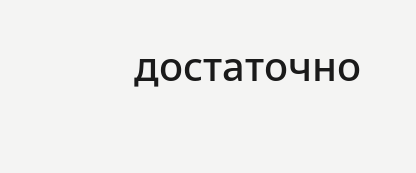достаточно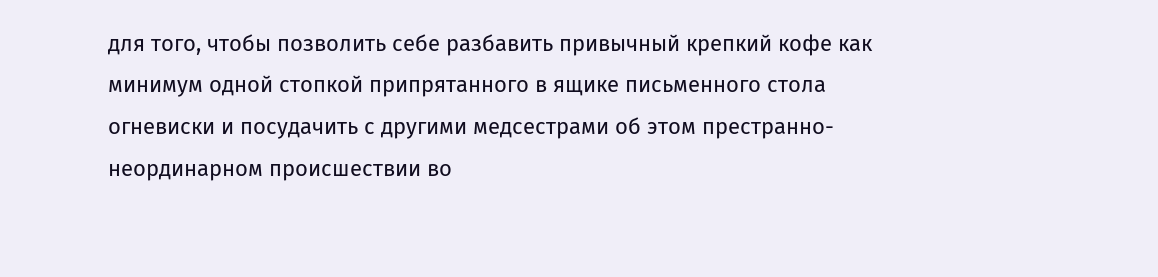для того, чтобы позволить себе разбавить привычный крепкий кофе как минимум одной стопкой припрятанного в ящике письменного стола огневиски и посудачить с другими медсестрами об этом престранно-неординарном происшествии во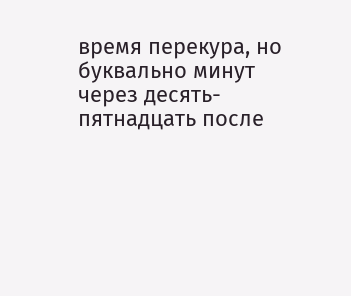время перекура, но буквально минут через десять-пятнадцать после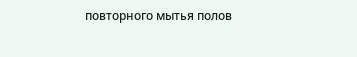повторного мытья полов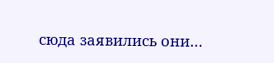сюда заявились они…